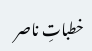خطباتِ ناصر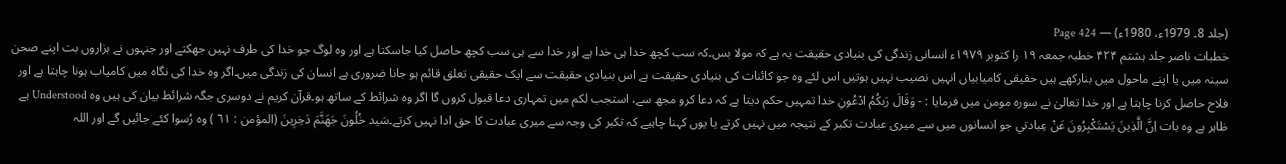(جلد 8۔ 1979ء، 1980ء) — Page 424
خطبات ناصر جلد ہشتم ۴۲۴ خطبہ جمعہ ۱۹ را کتوبر ۱۹۷۹ء انسانی زندگی کی بنیادی حقیقت یہ ہے کہ مولا بس۔کہ سب کچھ خدا ہی خدا ہے اور خدا سے ہی سب کچھ حاصل کیا جاسکتا ہے اور وہ لوگ جو خدا کی طرف نہیں جھکتے اور جنہوں نے ہزاروں بت اپنے صحن سینہ میں یا اپنے ماحول میں بنارکھے ہیں حقیقی کامیابیاں انہیں نصیب نہیں ہوتیں اس لئے وہ جو کائنات کی بنیادی حقیقت ہے اس بنیادی حقیقت سے ایک حقیقی تعلق قائم ہو جانا ضروری ہے انسان کی زندگی میں۔اگر وہ خدا کی نگاہ میں کامیاب ہونا چاہتا ہے اور فلاح حاصل کرنا چاہتا ہے اور خدا تعالیٰ نے سورہ مومن میں فرمایا : - وَقَالَ رَبكُمُ ادْعُونِ خدا تمہیں حکم دیتا ہے کہ دعا کرو مجھ سے، استجب لکم میں تمہاری دعا قبول کروں گا اگر وہ شرائط کے ساتھ ہو۔قرآن کریم نے دوسری جگہ شرائط بیان کی ہیں وہ Understood ہے ظاہر ہے وہ بات اِنَّ الَّذِينَ يَسْتَكْبِرُونَ عَنْ عِبادتي جو انسانوں میں سے میری عبادت تکبر کے نتیجہ میں نہیں کرتے یا یوں کہنا چاہیے کہ تکبر کی وجہ سے میری عبادت کا حق ادا نہیں کرتے۔سَید خُلُونَ جَهَنَّمَ دَخِرِينَ (المؤمن : ٦١ ) وه رُسوا کئے جائیں گے اور اللہ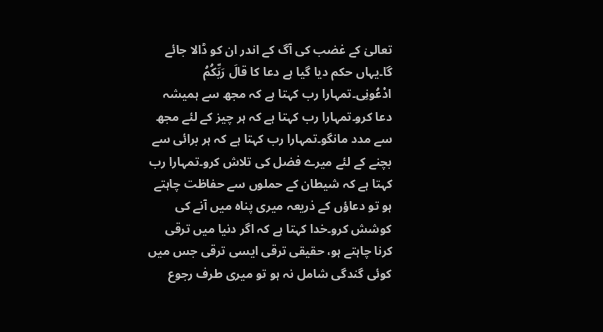تعالیٰ کے غضب کی آگ کے اندر ان کو ڈالا جائے گا۔یہاں حکم دیا گیا ہے دعا کا قالَ رَبِّكُمُ ادْعُونِی۔تمہارا رب کہتا ہے کہ مجھ سے ہمیشہ دعا کرو۔تمہارا رب کہتا ہے کہ ہر چیز کے لئے مجھ سے مدد مانگو۔تمہارا رب کہتا ہے کہ ہر برائی سے بچنے کے لئے میرے فضل کی تلاش کرو۔تمہارا رب کہتا ہے کہ شیطان کے حملوں سے حفاظت چاہتے ہو تو دعاؤں کے ذریعہ میری پناہ میں آنے کی کوشش کرو۔خدا کہتا ہے کہ اگر دنیا میں ترقی کرنا چاہتے ہو، حقیقی ترقی ایسی ترقی جس میں کوئی گندگی شامل نہ ہو تو میری طرف رجوع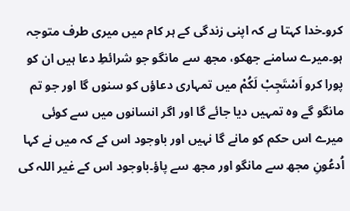کرو۔خدا کہتا ہے کہ اپنی زندگی کے ہر کام میں میری طرف متوجہ ہو۔میرے سامنے جھکو، مجھ سے مانگو جو شرائطِ دعا ہیں ان کو پورا کرو اَسْتَجِبْ لَكُمْ میں تمہاری دعاؤں کو سنوں گا اور جو تم مانگو گے وہ تمہیں دیا جائے گا اور اگر انسانوں میں سے کوئی میرے اس حکم کو مانے گا نہیں اور باوجود اس کے کہ میں نے کہا اُدعُونِ مجھ سے مانگو اور مجھ سے پاؤ۔باوجود اس کے غیر اللہ کی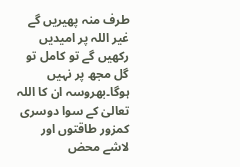طرف منہ پھیریں گے غیر اللہ پر امیدیں رکھیں گے تو کامل تو گل مجھ پر نہیں ہوگا۔بھروسہ ان کا اللہ تعالیٰ کے سوا دوسری کمزور طاقتوں اور لاشے محض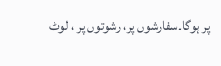پر ہوگا۔سفارشوں پر، رشوتوں پر ، لوٹ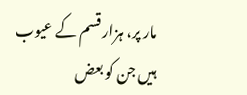مار پر، ہزار قسم کے عیوب ہیں جن کو بعض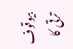بیوقوف ترقی کا